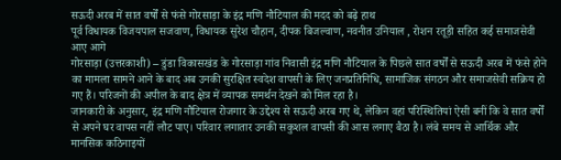सऊदी अरब में सात वर्षों से फंसे गोरसाड़ा के इंद्र मणि नौटियाल की मदद को बढ़े हाथ
पूर्व विधायक विजयपाल सजवाण, विधायक सुरेश चौहान, दीपक बिजल्वाण, नवनीत उनियाल , रोशन रतूड़ी सहित कई समाजसेवी आए आगे
गोरसाड़ा (उत्तरकाशी) – डुंडा विकासखंड के गोरसाड़ा गांव निवासी इंद्र मणि नौटियाल के पिछले सात वर्षों से सऊदी अरब में फंसे होने का मामला सामने आने के बाद अब उनकी सुरक्षित स्वदेश वापसी के लिए जनप्रतिनिधि, सामाजिक संगठन और समाजसेवी सक्रिय हो गए हैं। परिजनों की अपील के बाद क्षेत्र में व्यापक समर्थन देखने को मिल रहा है।
जानकारी के अनुसार, इंद्र मणि नौटियाल रोजगार के उद्देश्य से सऊदी अरब गए थे, लेकिन वहां परिस्थितियां ऐसी बनीं कि वे सात वर्षों से अपने घर वापस नहीं लौट पाए। परिवार लगातार उनकी सकुशल वापसी की आस लगाए बैठा है। लंबे समय से आर्थिक और मानसिक कठिनाइयों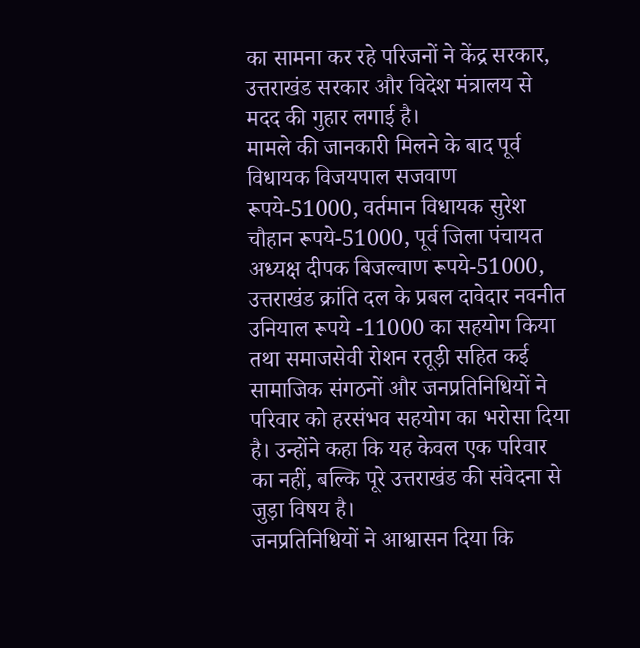का सामना कर रहे परिजनों ने केंद्र सरकार, उत्तराखंड सरकार और विदेश मंत्रालय से मदद की गुहार लगाई है।
मामले की जानकारी मिलने के बाद पूर्व विधायक विजयपाल सजवाण रूपये-51000, वर्तमान विधायक सुरेश चौहान रूपये-51000, पूर्व जिला पंचायत अध्यक्ष दीपक बिजल्वाण रूपये-51000, उत्तराखंड क्रांति दल के प्रबल दावेदार नवनीत उनियाल रूपये -11000 का सहयोग किया तथा समाजसेवी रोशन रतूड़ी सहित कई सामाजिक संगठनों और जनप्रतिनिधियों ने परिवार को हरसंभव सहयोग का भरोसा दिया है। उन्होंने कहा कि यह केवल एक परिवार का नहीं, बल्कि पूरे उत्तराखंड की संवेदना से जुड़ा विषय है।
जनप्रतिनिधियों ने आश्वासन दिया कि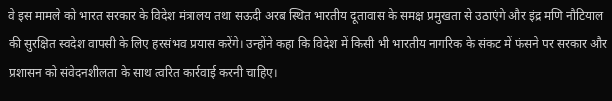वे इस मामले को भारत सरकार के विदेश मंत्रालय तथा सऊदी अरब स्थित भारतीय दूतावास के समक्ष प्रमुखता से उठाएंगे और इंद्र मणि नौटियाल की सुरक्षित स्वदेश वापसी के लिए हरसंभव प्रयास करेंगे। उन्होंने कहा कि विदेश में किसी भी भारतीय नागरिक के संकट में फंसने पर सरकार और प्रशासन को संवेदनशीलता के साथ त्वरित कार्रवाई करनी चाहिए।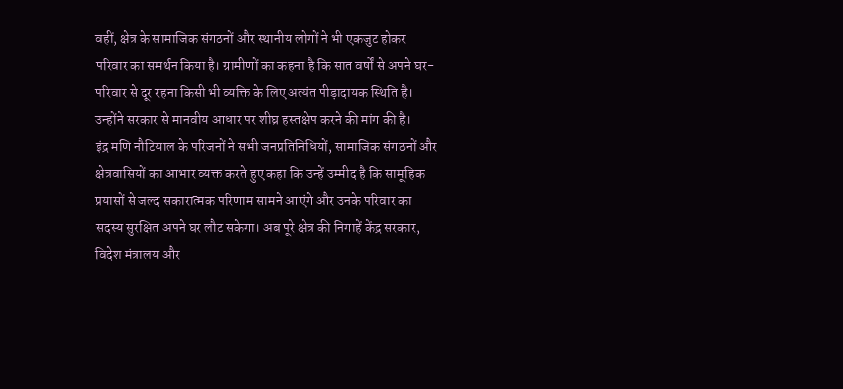वहीं, क्षेत्र के सामाजिक संगठनों और स्थानीय लोगों ने भी एकजुट होकर परिवार का समर्थन किया है। ग्रामीणों का कहना है कि सात वर्षों से अपने घर-परिवार से दूर रहना किसी भी व्यक्ति के लिए अत्यंत पीड़ादायक स्थिति है। उन्होंने सरकार से मानवीय आधार पर शीघ्र हस्तक्षेप करने की मांग की है।
इंद्र मणि नौटियाल के परिजनों ने सभी जनप्रतिनिधियों, सामाजिक संगठनों और क्षेत्रवासियों का आभार व्यक्त करते हुए कहा कि उन्हें उम्मीद है कि सामूहिक प्रयासों से जल्द सकारात्मक परिणाम सामने आएंगे और उनके परिवार का सदस्य सुरक्षित अपने घर लौट सकेगा। अब पूरे क्षेत्र की निगाहें केंद्र सरकार, विदेश मंत्रालय और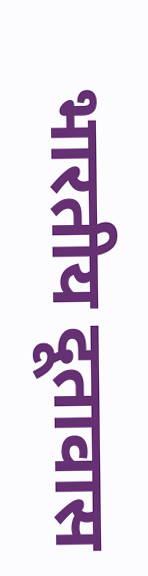भारतीय दूतावास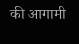की आगामी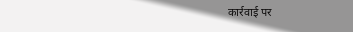कार्रवाई पर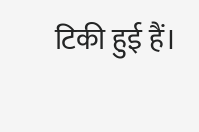टिकी हुई हैं।